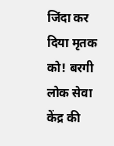जिंदा कर दिया मृतक को! बरगी लोक सेवा केंद्र की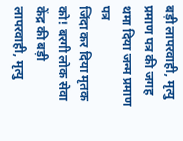बड़ी लापरवाही, मृत्यु प्रमाण पत्र की जगह थमा दिया जन्म प्रमाण पत्र
जिंदा कर दिया मृतक को! बरगी लोक सेवा केंद्र की बड़ी लापरवाही, मृत्यु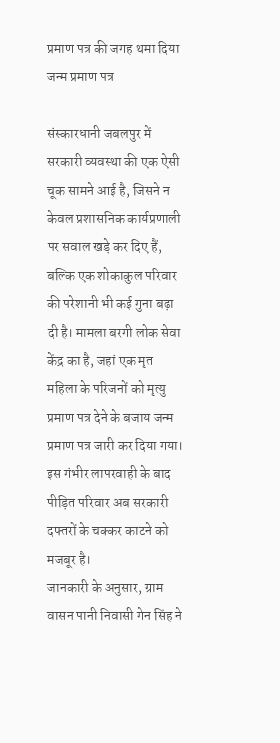प्रमाण पत्र की जगह थमा दिया जन्म प्रमाण पत्र

संस्कारधानी जबलपुर में सरकारी व्यवस्था की एक ऐसी चूक सामने आई है, जिसने न केवल प्रशासनिक कार्यप्रणाली पर सवाल खड़े कर दिए हैं, बल्कि एक शोकाकुल परिवार की परेशानी भी कई गुना बढ़ा दी है। मामला बरगी लोक सेवा केंद्र का है, जहां एक मृत महिला के परिजनों को मृत्यु प्रमाण पत्र देने के बजाय जन्म प्रमाण पत्र जारी कर दिया गया। इस गंभीर लापरवाही के बाद पीड़ित परिवार अब सरकारी दफ्तरों के चक्कर काटने को मजबूर है।
जानकारी के अनुसार, ग्राम वासन पानी निवासी गेन सिंह ने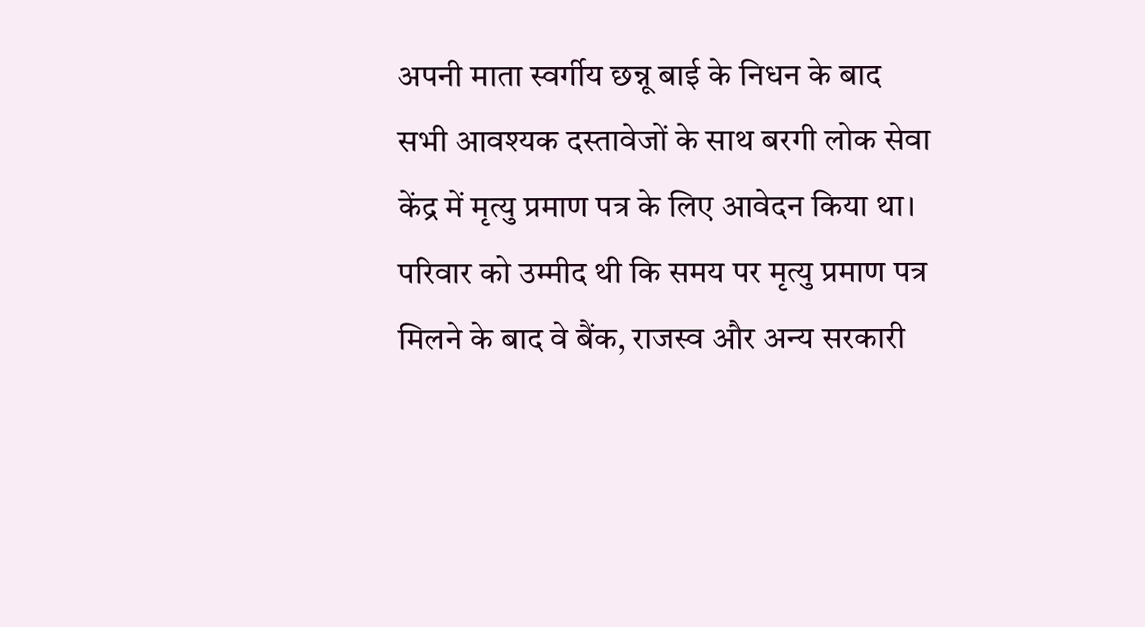अपनी माता स्वर्गीय छन्नू बाई के निधन के बाद सभी आवश्यक दस्तावेजों के साथ बरगी लोक सेवा केंद्र में मृत्यु प्रमाण पत्र के लिए आवेदन किया था। परिवार को उम्मीद थी कि समय पर मृत्यु प्रमाण पत्र मिलने के बाद वे बैंक, राजस्व और अन्य सरकारी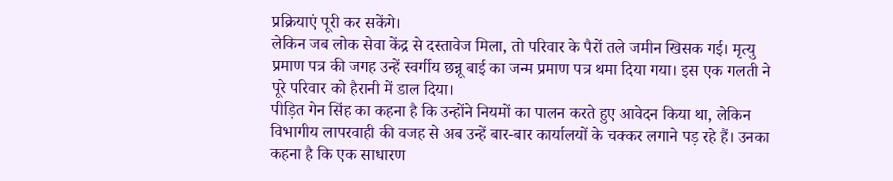प्रक्रियाएं पूरी कर सकेंगे।
लेकिन जब लोक सेवा केंद्र से दस्तावेज मिला, तो परिवार के पैरों तले जमीन खिसक गई। मृत्यु प्रमाण पत्र की जगह उन्हें स्वर्गीय छन्नू बाई का जन्म प्रमाण पत्र थमा दिया गया। इस एक गलती ने पूरे परिवार को हैरानी में डाल दिया।
पीड़ित गेन सिंह का कहना है कि उन्होंने नियमों का पालन करते हुए आवेदन किया था, लेकिन विभागीय लापरवाही की वजह से अब उन्हें बार-बार कार्यालयों के चक्कर लगाने पड़ रहे हैं। उनका कहना है कि एक साधारण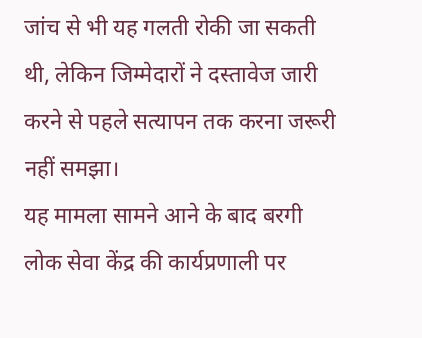जांच से भी यह गलती रोकी जा सकती थी, लेकिन जिम्मेदारों ने दस्तावेज जारी करने से पहले सत्यापन तक करना जरूरी नहीं समझा।
यह मामला सामने आने के बाद बरगी लोक सेवा केंद्र की कार्यप्रणाली पर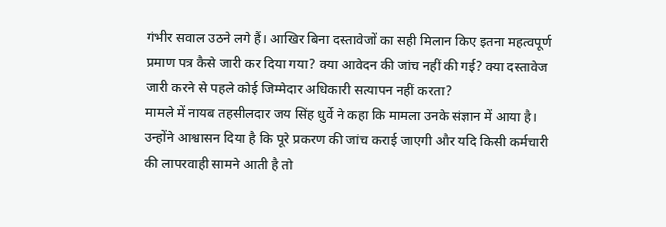गंभीर सवाल उठने लगे हैं। आखिर बिना दस्तावेजों का सही मिलान किए इतना महत्वपूर्ण प्रमाण पत्र कैसे जारी कर दिया गया? क्या आवेदन की जांच नहीं की गई? क्या दस्तावेज जारी करने से पहले कोई जिम्मेदार अधिकारी सत्यापन नहीं करता?
मामले में नायब तहसीलदार जय सिंह धुर्वे ने कहा कि मामला उनके संज्ञान में आया है। उन्होंने आश्वासन दिया है कि पूरे प्रकरण की जांच कराई जाएगी और यदि किसी कर्मचारी की लापरवाही सामने आती है तो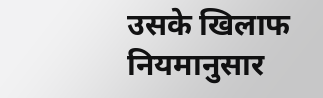उसके खिलाफ नियमानुसार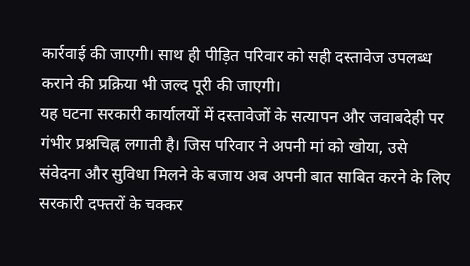कार्रवाई की जाएगी। साथ ही पीड़ित परिवार को सही दस्तावेज उपलब्ध कराने की प्रक्रिया भी जल्द पूरी की जाएगी।
यह घटना सरकारी कार्यालयों में दस्तावेजों के सत्यापन और जवाबदेही पर गंभीर प्रश्नचिह्न लगाती है। जिस परिवार ने अपनी मां को खोया, उसे संवेदना और सुविधा मिलने के बजाय अब अपनी बात साबित करने के लिए सरकारी दफ्तरों के चक्कर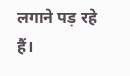लगाने पड़ रहे हैं।